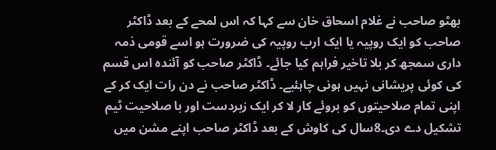بھٹو صاحب نے غلام اسحاق خان سے کہا کہ اس لمحے کے بعد ڈاکٹر صاحب کو ایک روپیہ یا ایک ارب روپیہ کی ضرورت ہو اسے قومی ذمہ داری سمجھ کر بلا تاخیر فراہم کیا جائے۔ ڈاکٹر صاحب کو آئندہ اس قسم کی کوئی پریشانی نہیں ہونی چاہئیے۔ ڈاکٹر صاحب نے دن رات ایک کر کے اپنی تمام صلاحیتوں کو بروئے کار لا کر ایک زبردست اور با صلاحیت ٹیم تشکیل دے دی۔8سال کی کاوش کے بعد ڈاکٹر صاحب اپنے مشن میں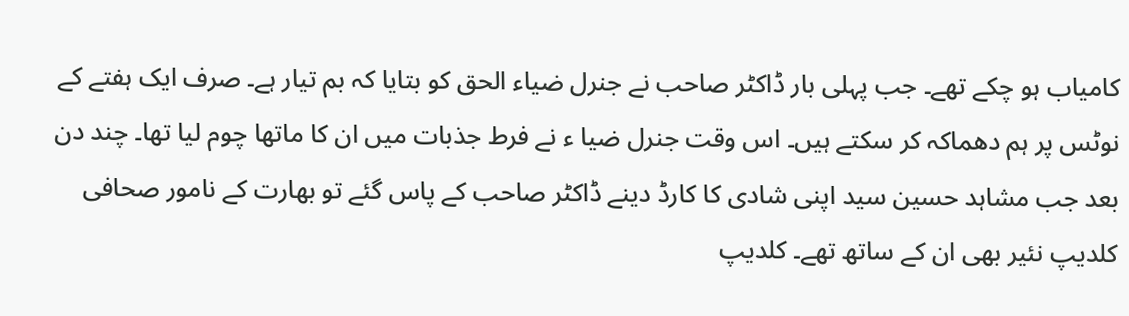کامیاب ہو چکے تھے۔ جب پہلی بار ڈاکٹر صاحب نے جنرل ضیاء الحق کو بتایا کہ بم تیار ہے۔ صرف ایک ہفتے کے نوٹس پر ہم دھماکہ کر سکتے ہیں۔ اس وقت جنرل ضیا ء نے فرط جذبات میں ان کا ماتھا چوم لیا تھا۔ چند دن بعد جب مشاہد حسین سید اپنی شادی کا کارڈ دینے ڈاکٹر صاحب کے پاس گئے تو بھارت کے نامور صحافی کلدیپ نئیر بھی ان کے ساتھ تھے۔ کلدیپ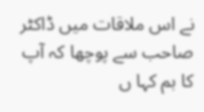نے اس ملاقات میں ڈاکٹر صاحب سے پوچھا کہ آپ کا بم کہا ں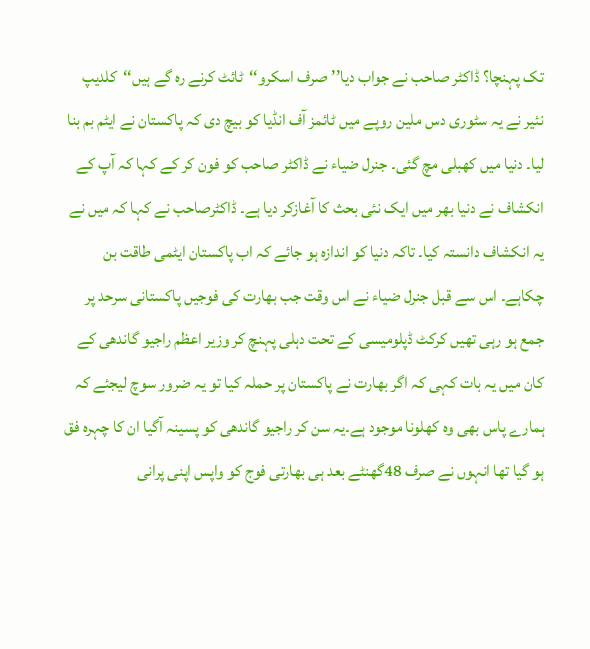تک پہنچا؟ ڈاکٹر صاحب نے جواب دیا’’صرف اسکرو‘‘ٹائٹ کرنے رہ گے ہیں‘‘کلدیپ نئیر نے یہ سٹوری دس ملین روپے میں ٹائمز آف انڈیا کو بیچ دی کہ پاکستان نے ایٹم بم بنا لیا۔ دنیا میں کھبلی مچ گئی۔ جنرل ضیاء نے ڈاکٹر صاحب کو فون کر کے کہا کہ آپ کے انکشاف نے دنیا بھر میں ایک نئی بحث کا آغازکر دیا ہے۔ ڈاکٹرصاحب نے کہا کہ میں نے یہ انکشاف دانستہ کیا۔ تاکہ دنیا کو اندازہ ہو جائے کہ اب پاکستان ایٹمی طاقت بن چکاہے۔ اس سے قبل جنرل ضیاء نے اس وقت جب بھارت کی فوجیں پاکستانی سرحد پر جمع ہو رہی تھیں کرکٹ ڈپلومیسی کے تحت دہلی پہنچ کر وزیر اعظم راجیو گاندھی کے کان میں یہ بات کہی کہ اگر بھارت نے پاکستان پر حملہ کیا تو یہ ضرور سوچ لیجئے کہ ہمارے پاس بھی وہ کھلونا موجود ہے۔یہ سن کر راجیو گاندھی کو پسینہ آگیا ان کا چہرہ فق ہو گیا تھا انہوں نے صرف 48گھنٹے بعد ہی بھارتی فوج کو واپس اپنی پرانی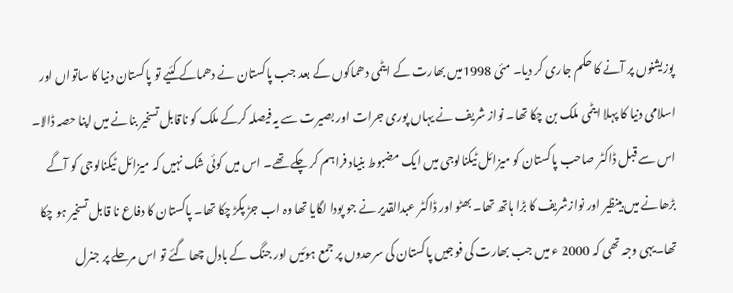پوزیشنوں پر آنے کا حکم جاری کر دیا۔ مئی 1998میں بھارت کے ایٹمی دھماکوں کے بعد جب پاکستان نے دھماکے کئیے تو پاکستان دنیا کا ساتواں اور اسلامی دنیا کا پہلا ایٹمی ملک بن چکا تھا۔ نواز شریف نے یہاں پوری جرات اور بصیرت سے یہ فیصلہ کرکے ملک کو ناقابل تسخیر بنانے میں اپنا حصہ ڈالا۔ اس سے قبل ڈاکٹر صاحب پاکستان کو میزائل ٹیکنالوجی میں ایک مضبوط بنیاد فراہم کر چکے تھے۔ اس میں کوئی شک نہیں کہ میزائل ٹیکنالوجی کو آگے بڑھانے میں بینظیر اور نوازشریف کا بڑا ہاتھ تھا۔ بھٹو اور ڈاکٹر عبدالقدیر نے جو پودا لگایا تھا وہ اب جڑ پکڑ چکا تھا۔ پاکستان کا دفاع نا قابل تسخیر ہو چکا تھا۔یہی وجہ تھی کہ 2000 ء میں جب بھارت کی فوجیں پاکستان کی سرحدوں پر جمع ہوئیں اور جنگ کے بادل چھا گئے تو اس مرحلے پر جنرل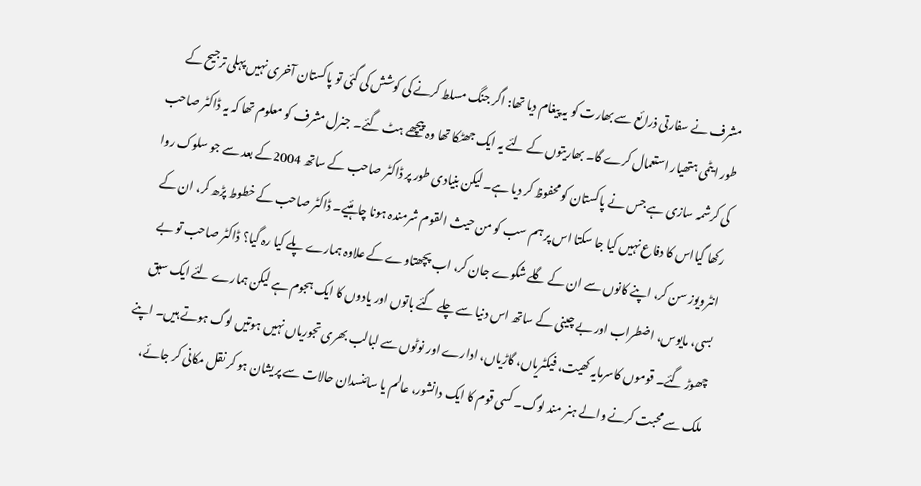مشرف نے سفارتی ذرائع سے بھارت کو یہ پیغام دیا تھا: اگر جنگ مسلط کرنے کی کوشش کی گئی تو پاکستان آخری نہیں پہلی ترجیح کے طور ایٹمی ہتھیار استعمال کرے گا۔ بھاریتوں کے لئے یہ ایک جھٹکا تھا وہ پیچھے ہٹ گئے۔ جنرل مشرف کو معلوم تھا کہ یہ ڈاکٹر صاحب کی کرشمہ سازی ہے جس نے پاکستان کو محفوظ کر دیا ہے۔ لیکن بنیادی طور پر ڈاکٹر صاحب کے ساتھ 2004کے بعد سے جو سلوک روا رکھا گیااس کا دفاع نہیں کیا جا سکتا اس پر ہم سب کو من حیث القوم شرمندہ ہونا چاہئیے۔ ڈاکٹر صاحب کے خطوط پڑھ کر، ان کے انٹرویوز سن کر، اپنے کانوں سے ان کے گلے شکوے جان کر، اب پچھتاوے کے علاوہ ہمارے پلے کیا رہ گیا؟ ڈاکٹر صاحب تو بے بسی، مایوس، اضطراب اور بے چینی کے ساتھ اس دنیا سے چلے گئے باتوں اور یادوں کا ایک ہجوم ہے لیکن ہمارے لئے ایک سبق چھوڑ گئے۔ قوموں کاسرمایہ کھیت، فیکٹریاں، گاڑیاں، ادارے اور نوٹوں سے لبالب بھری تجوریاں نہیں ہوتیں لوگ ہوتے ہیں۔ اپنے ملک سے محبت کرنے والے ہنر مند لوگ۔ کسی قوم کا ایک دانشور، عالم یا سائنسدان حالات سے پریشان ہو کر نقل مکانی کر جائے،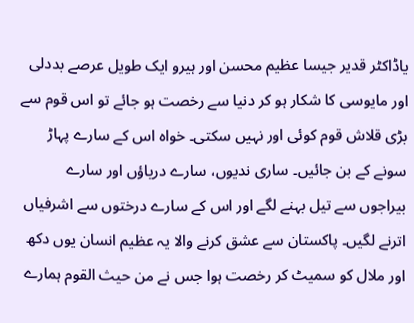یاڈاکٹر قدیر جیسا عظیم محسن اور ہیرو ایک طویل عرصے بددلی اور مایوسی کا شکار ہو کر دنیا سے رخصت ہو جائے تو اس قوم سے بڑی قلاش قوم کوئی اور نہیں سکتی۔ خواہ اس کے سارے پہاڑ سونے کے بن جائیں۔ ساری ندیوں، سارے دریاؤں اور سارے بیراجوں سے تیل بہنے لگے اور اس کے سارے درختوں سے اشرفیاں اترنے لگیں۔ پاکستان سے عشق کرنے والا یہ عظیم انسان یوں دکھ اور ملال کو سمیٹ کر رخصت ہوا جس نے من حیث القوم ہمارے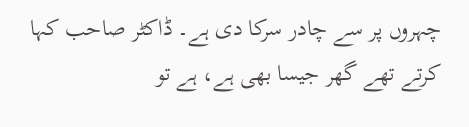چہروں پر سے چادر سرکا دی ہے۔ ڈاکٹر صاحب کہا کرتے تھے گھر جیسا بھی ہے، ہے تو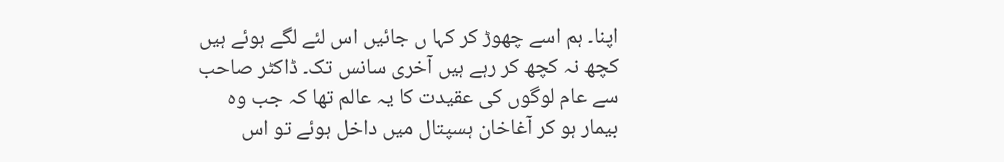اپنا۔ ہم اسے چھوڑ کر کہا ں جائیں اس لئے لگے ہوئے ہیں کچھ نہ کچھ کر رہے ہیں آخری سانس تک۔ ڈاکٹر صاحب سے عام لوگوں کی عقیدت کا یہ عالم تھا کہ جب وہ بیمار ہو کر آغاخان ہسپتال میں داخل ہوئے تو اس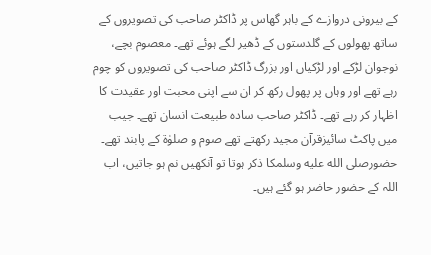کے بیرونی دروازے کے باہر گھاس پر ڈاکٹر صاحب کی تصویروں کے ساتھ پھولوں کے گلدستوں کے ڈھیر لگے ہوئے تھے۔ معصوم بچے، نوجوان لڑکے اور لڑکیاں اور بزرگ ڈاکٹر صاحب کی تصویروں کو چوم رہے تھے اور وہاں پر پھول رکھ کر ان سے اپنی محبت اور عقیدت کا اظہار کر رہے تھے۔ ڈاکٹر صاحب سادہ طبیعت انسان تھے۔ جیب میں پاکٹ سائیزقرآن مجید رکھتے تھے صوم و صلوٰۃ کے پابند تھے۔ حضورصلى الله عليه وسلمکا ذکر ہوتا تو آنکھیں نم ہو جاتیں، اب اللہ کے حضور حاضر ہو گئے ہیں۔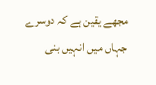مجھے یقین ہے کہ دوسرے جہاں میں انہیں بنی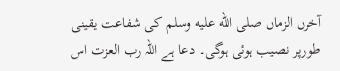آخرں الزماں صلى الله عليه وسلم کی شفاعت یقینی طورپر نصیب ہوئی ہوگی۔ دعا ہے اللہ رب العزت اس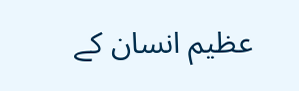عظیم انسان کے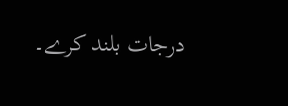درجات بلند کرے۔